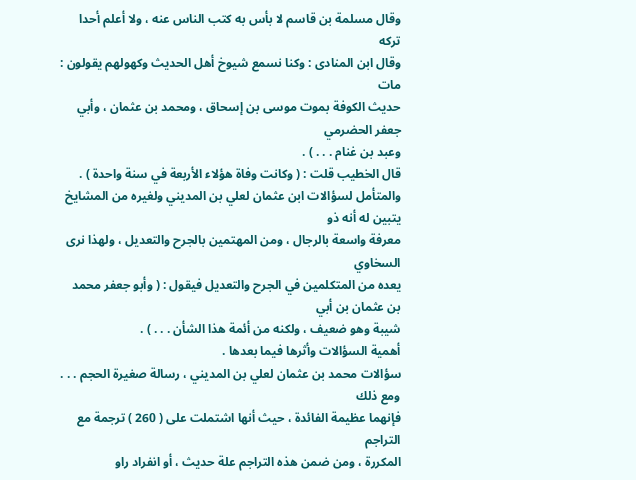وقال مسلمة بن قاسم لا بأس به كتب الناس عنه ، ولا أعلم أحدا تركه
وقال ابن المنادى : وكنا نسمع شيوخ أهل الحديث وكهولهم يقولون : مات
حديث الكوفة بموت موسى بن إسحاق ، ومحمد بن عثمان ، وأبي جعفر الحضرمي
وعبد بن غنام . . . ) .
قال الخطيب قلت : ( وكانت وفاة هؤلاء الأربعة في سنة واحدة ) .
والمتأمل لسؤالات ابن عثمان لعلي بن المديني ولغيره من المشايخ يتبين له أنه ذو
معرفة واسعة بالرجال ، ومن المهتمين بالجرح والتعديل ، ولهذا نرى السخاوي
يعده من المتكلمين في الجرح والتعديل فيقول : ( وأبو جعفر محمد بن عثمان بن أبي
شيبة وهو ضعيف ، ولكنه من أئمة هذا الشأن . . . ) .
أهمية السؤالات وأثرها فيما بعدها .
سؤالات محمد بن عثمان لعلي بن المديني ، رسالة صغيرة الحجم . . . ومع ذلك
فإنهما عظيمة الفائدة ، حيث أنها اشتملت على ( 260 ) ترجمة مع التراجم
المكررة ، ومن ضمن هذه التراجم علة حديث ، أو انفراد راو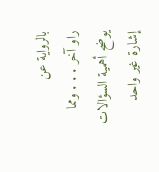بالرواية عن
راو آخر . . . ومما يوضح أهمية السؤالات إشارة غير واحد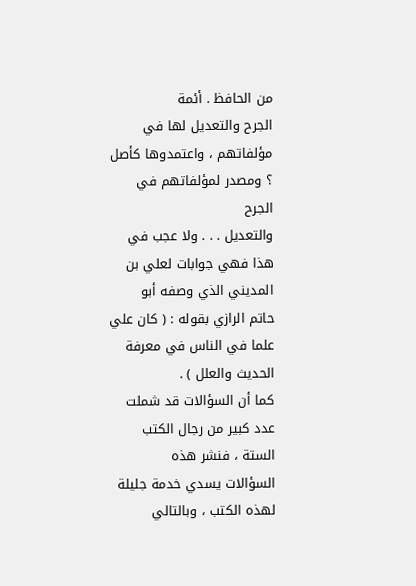من الحافظ . أئمة
الجرح والتعديل لها في مؤلفاتهم ، واعتمدوها كأصل ؟ ومصدر لمؤلفاتهم في الجرح
والتعديل . . . ولا عجب في هذا فهي جوابات لعلي بن المديني الذي وصفه أبو
حاتم الرازي بقوله : ( كان علي علما في الناس في معرفة الحديث والعلل ) .
كما أن السؤالات قد شملت عدد كبير من رجال الكتب الستة ، فنشر هذه
السؤالات يسدي خدمة جليلة لهذه الكتب ، وبالتالي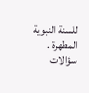للسنة النبوية المطهرة .
سؤالات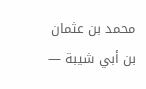محمد بن عثمان بن أبي شيبة —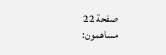صفحة 22
مساهمون: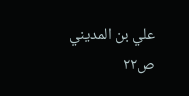علي بن المديني
ص٢٢